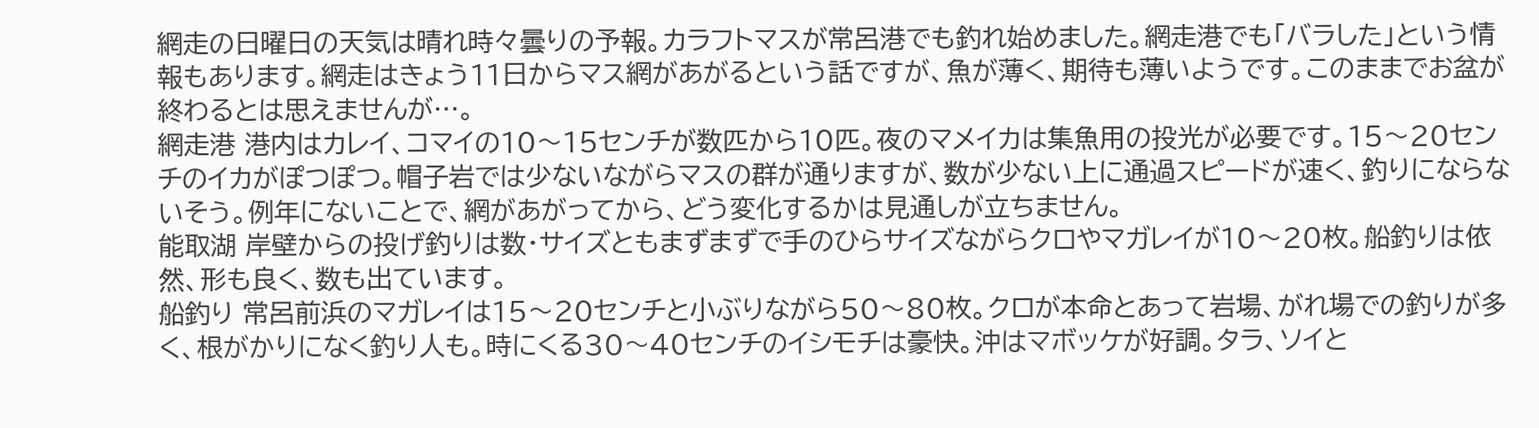網走の日曜日の天気は晴れ時々曇りの予報。カラフトマスが常呂港でも釣れ始めました。網走港でも「バラした」という情報もあります。網走はきょう11日からマス網があがるという話ですが、魚が薄く、期待も薄いようです。このままでお盆が終わるとは思えませんが…。
網走港 港内はカレイ、コマイの10〜15センチが数匹から10匹。夜のマメイカは集魚用の投光が必要です。15〜20センチのイカがぽつぽつ。帽子岩では少ないながらマスの群が通りますが、数が少ない上に通過スピードが速く、釣りにならないそう。例年にないことで、網があがってから、どう変化するかは見通しが立ちません。
能取湖 岸壁からの投げ釣りは数・サイズともまずまずで手のひらサイズながらクロやマガレイが10〜20枚。船釣りは依然、形も良く、数も出ています。
船釣り 常呂前浜のマガレイは15〜20センチと小ぶりながら50〜80枚。クロが本命とあって岩場、がれ場での釣りが多く、根がかりになく釣り人も。時にくる30〜40センチのイシモチは豪快。沖はマボッケが好調。タラ、ソイと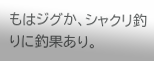もはジグか、シャクリ釣りに釣果あり。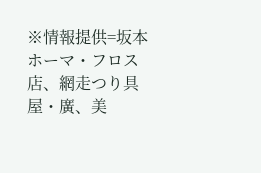※情報提供=坂本ホーマ・フロス店、網走つり具屋・廣、美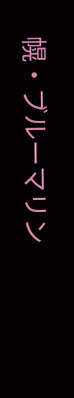幌・ブルーマリン